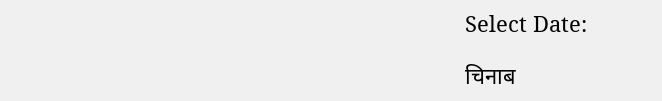Select Date:

चिनाब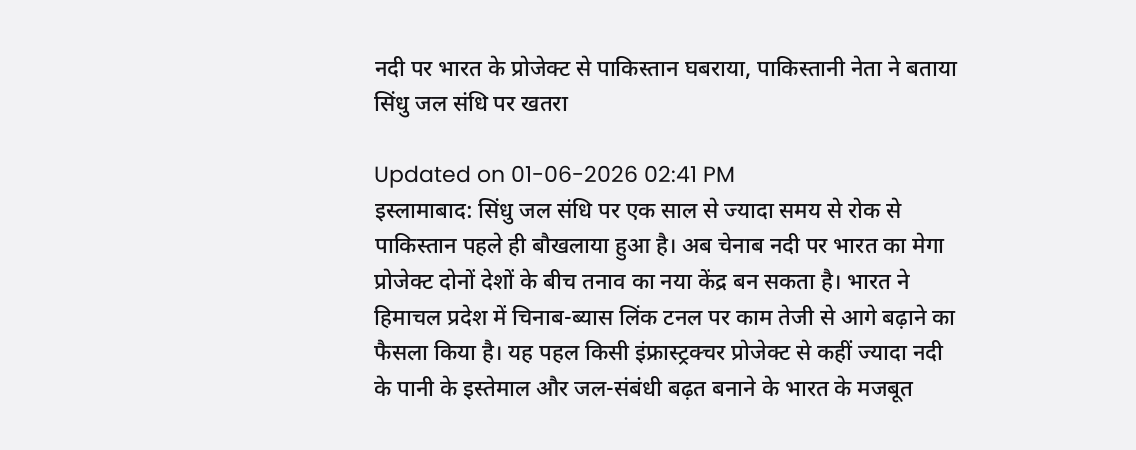नदी पर भारत के प्रोजेक्ट से पाकिस्तान घबराया, पाकिस्तानी नेता ने बताया सिंधु जल संधि पर खतरा

Updated on 01-06-2026 02:41 PM
इस्लामाबाद: सिंधु जल संधि पर एक साल से ज्यादा समय से रोक से पाकिस्तान पहले ही बौखलाया हुआ है। अब चेनाब नदी पर भारत का मेगा प्रोजेक्ट दोनों देशों के बीच तनाव का नया केंद्र बन सकता है। भारत ने हिमाचल प्रदेश में चिनाब-ब्यास लिंक टनल पर काम तेजी से आगे बढ़ाने का फैसला किया है। यह पहल किसी इंफ्रास्ट्रक्चर प्रोजेक्ट से कहीं ज्यादा नदी के पानी के इस्तेमाल और जल-संबंधी बढ़त बनाने के भारत के मजबूत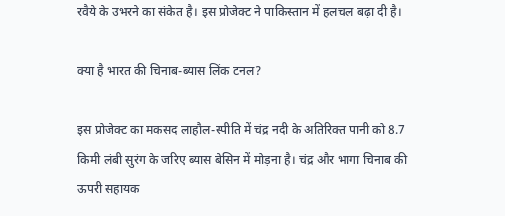रवैये के उभरने का संकेत है। इस प्रोजेक्ट ने पाकिस्तान में हलचल बढ़ा दी है।

क्या है भारत की चिनाब-ब्यास लिंक टनल?

इस प्रोजेक्ट का मकसद लाहौल-स्पीति में चंद्र नदी के अतिरिक्त पानी को 8.7 किमी लंबी सुरंग के जरिए ब्यास बेसिन में मोड़ना है। चंद्र और भागा चिनाब की ऊपरी सहायक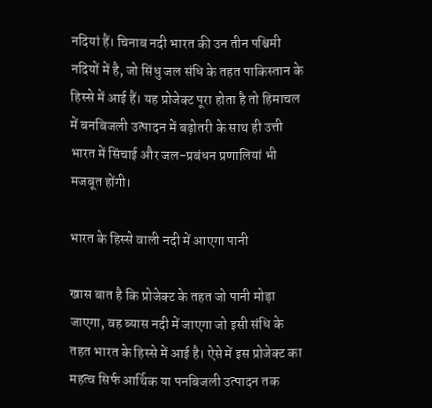नदियां हैं। चिनाब नदी भारत की उन तीन पश्चिमी नदियों में है, जो सिंधु जल संधि के तहत पाकिस्तान के हिस्से में आई हैं। यह प्रोजेक्ट पूरा होता है तो हिमाचल में बनबिजली उत्पादन में बढ़ोतरी के साथ ही उत्ती भारत में सिंचाई और जल-प्रबंधन प्रणालियां भी मजबूत होंगी।

भारत के हिस्से वाली नदी में आएगा पानी

खास बात है कि प्रोजेक्ट के तहत जो पानी मोड़ा जाएगा, वह ब्यास नदी में जाएगा जो इसी संधि के तहत भारत के हिस्से में आई है। ऐसे में इस प्रोजेक्ट का महत्व सिर्फ आर्थिक या पनबिजली उत्पादन तक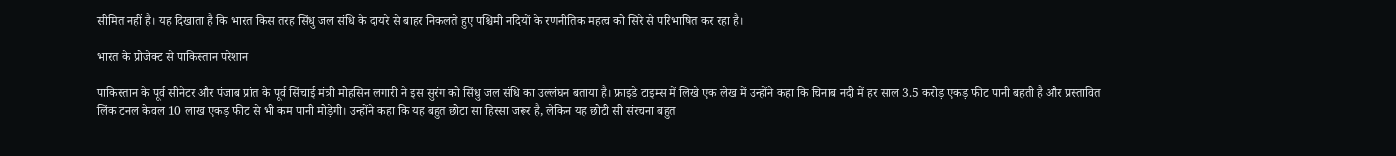सीमित नहीं है। यह दिखाता है कि भारत किस तरह सिंधु जल संधि के दायरे से बाहर निकलते हुए पश्चिमी नदियों के रणनीतिक महत्व को सिरे से परिभाषित कर रहा है।

भारत के प्रोजेक्ट से पाकिस्तान परेशान

पाकिस्तान के पूर्व सीनेटर और पंजाब प्रांत के पूर्व सिंचाई मंत्री मोहसिन लगारी ने इस सुरंग को सिंधु जल संधि का उल्लंघन बताया है। फ्राइडे टाइम्स में लिखे एक लेख में उन्होंने कहा कि चिनाब नदी में हर साल 3.5 करोड़ एकड़ फीट पानी बहती है और प्रस्तावित लिंक टनल केवल 10 लाख एकड़ फीट से भी कम पानी मोड़ेगी। उन्होंने कहा कि यह बहुत छोटा सा हिस्सा जरूर है, लेकिन यह छोटी सी संरचना बहुत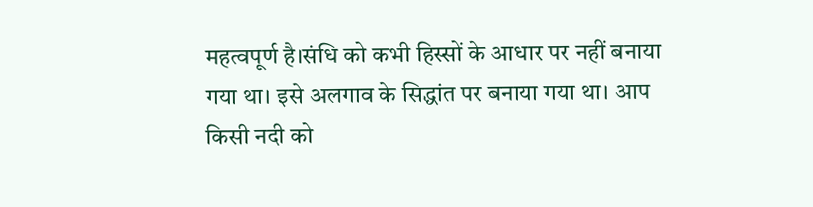महत्वपूर्ण है।संधि को कभी हिस्सों के आधार पर नहीं बनाया गया था। इसे अलगाव के सिद्धांत पर बनाया गया था। आप किसी नदी को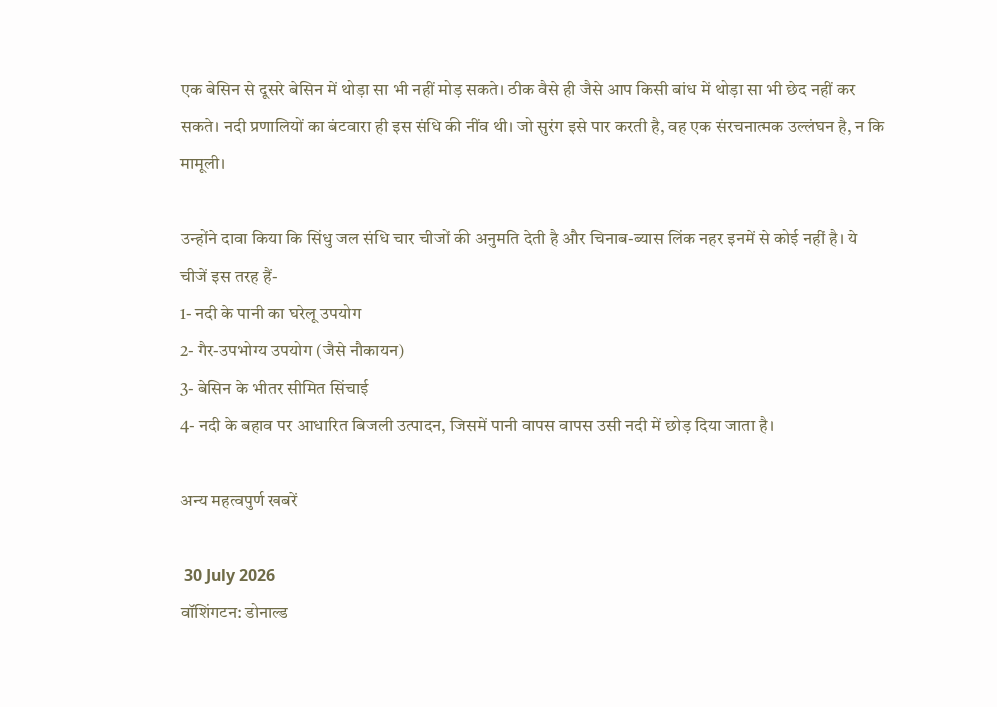एक बेसिन से दूसरे बेसिन में थोड़ा सा भी नहीं मोड़ सकते। ठीक वैसे ही जैसे आप किसी बांध में थोड़ा सा भी छेद नहीं कर सकते। नदी प्रणालियों का बंटवारा ही इस संधि की नींव थी। जो सुरंग इसे पार करती है, वह एक संरचनात्मक उल्लंघन है, न कि मामूली।

उन्होंने दावा किया कि सिंधु जल संधि चार चीजों की अनुमति देती है और चिनाब-ब्यास लिंक नहर इनमें से कोई नहीं है। ये चीजें इस तरह हैं-
1- नदी के पानी का घरेलू उपयोग
2- गैर-उपभोग्य उपयोग (जैसे नौकायन)
3- बेसिन के भीतर सीमित सिंचाई
4- नदी के बहाव पर आधारित बिजली उत्पादन, जिसमें पानी वापस वापस उसी नदी में छोड़ दिया जाता है।

अन्य महत्वपुर्ण खबरें

 30 July 2026
वॉशिंगटन: डोनाल्ड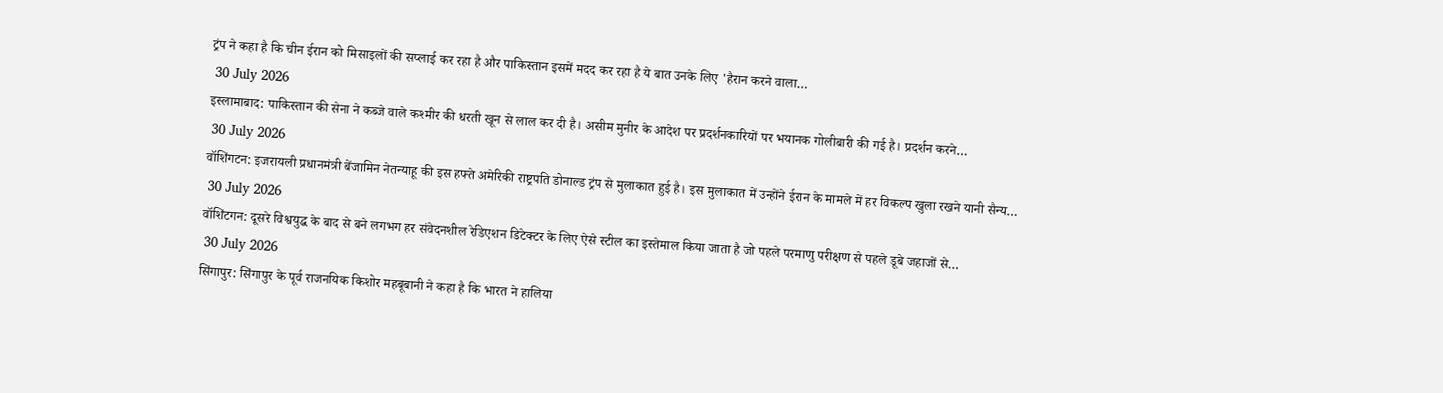ट्रंप ने कहा है कि चीन ईरान को मिसाइलों की सप्लाई कर रहा है और पाकिस्तान इसमें मदद कर रहा है ये बात उनके लिए 'हैरान करने वाला…
 30 July 2026
इस्लामाबाद: पाकिस्तान की सेना ने कब्जे वाले कश्मीर की धरती खून से लाल कर दी है। असीम मुनीर के आदेश पर प्रदर्शनकारियों पर भयानक गोलीबारी की गई है। प्रदर्शन करने…
 30 July 2026
वॉशिंगटन: इजरायली प्रधानमंत्री बेंजामिन नेतन्याहू की इस हफ्ते अमेरिकी राष्ट्रपति डोनाल्ड ट्रंप से मुलाकात हुई है। इस मुलाकात में उन्होंने ईरान के मामले में हर विकल्प खुला रखने यानी सैन्य…
 30 July 2026
वॉशिंटगन: दूसरे विश्वयुद्ध के बाद से बने लगभग हर संवेदनशील रेडिएशन डिटेक्टर के लिए ऐसे स्टील का इस्तेमाल किया जाता है जो पहले परमाणु परीक्षण से पहले डूबे जहाजों से…
 30 July 2026
सिंगापुर: सिंगापुर के पूर्व राजनयिक किशोर महबूबानी ने कहा है कि भारत ने हालिया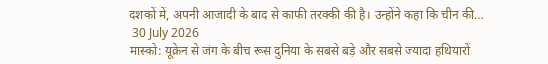दशकों में, अपनी आजादी के बाद से काफी तरक्की की है। उन्होंने कहा कि चीन की…
 30 July 2026
मास्‍को: यूक्रेन से जंग के बीच रूस दुनिया के सबसे बड़े और सबसे ज्‍यादा हथियारों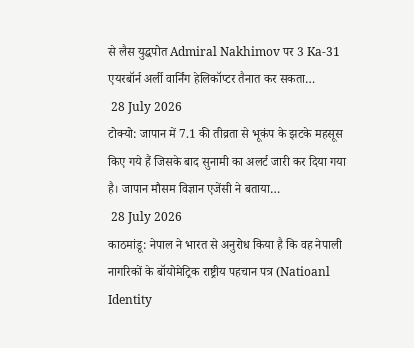से लैस युद्धपोत Admiral Nakhimov पर 3 Ka-31 एयरबॉर्न अर्ली वार्निंग हेलिकॉप्‍टर तैनात कर सकता…
 28 July 2026
टोक्यो: जापान में 7.1 की तीव्रता से भूकंप के झटके महसूस किए गये हैं जिसके बाद सुनामी का अलर्ट जारी कर दिया गया है। जापान मौसम विज्ञान एजेंसी ने बताया…
 28 July 2026
काठमांडू: नेपाल ने भारत से अनुरोध किया है कि वह नेपाली नागरिकों के बॉयोमेट्रिक राष्ट्रीय पहचान पत्र (Natioanl Identity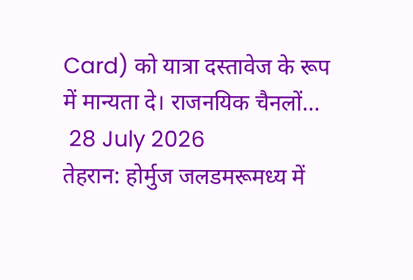Card) को यात्रा दस्तावेज के रूप में मान्यता दे। राजनयिक चैनलों…
 28 July 2026
तेहरान: होर्मुज जलडमरूमध्य में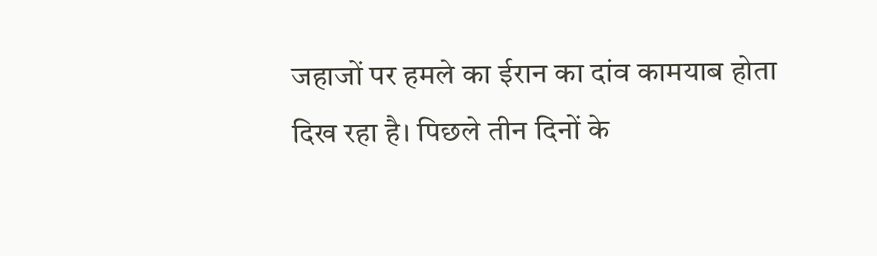जहाजों पर हमले का ईरान का दांव कामयाब होता दिख रहा है। पिछले तीन दिनों के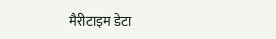मैरीटाइम डेटा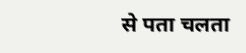से पता चलता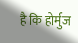है कि होर्मुज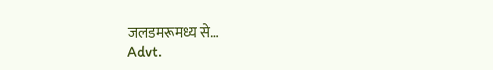जलडमरूमध्य से…
Advt.